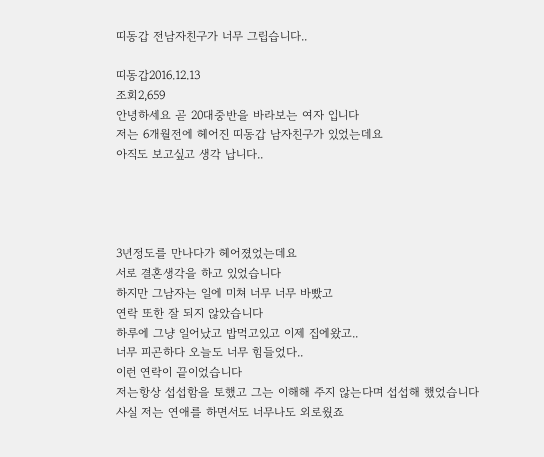띠동갑 전남자친구가 너무 그립습니다..

띠동갑2016.12.13
조회2,659
안녕하세요 곧 20대중반을 바라보는 여자 입니다
저는 6개월전에 헤어진 띠동갑 남자친구가 있었는데요
아직도 보고싶고 생각 납니다..




3년정도를 만나다가 헤어졌었는데요
서로 결혼생각을 하고 있었습니다
하지만 그남자는 일에 미쳐 너무 너무 바빴고
연락 또한 잘 되지 않았습니다
하루에 그냥 일어났고 밥먹고있고 이제 집에왔고..
너무 피곤하다 오늘도 너무 힘들었다..
이런 연락이 끝이었습니다
저는항상 섭섭함을 토했고 그는 이해해 주지 않는다며 섭섭해 했었습니다
사실 저는 연애를 하면서도 너무나도 외로웠죠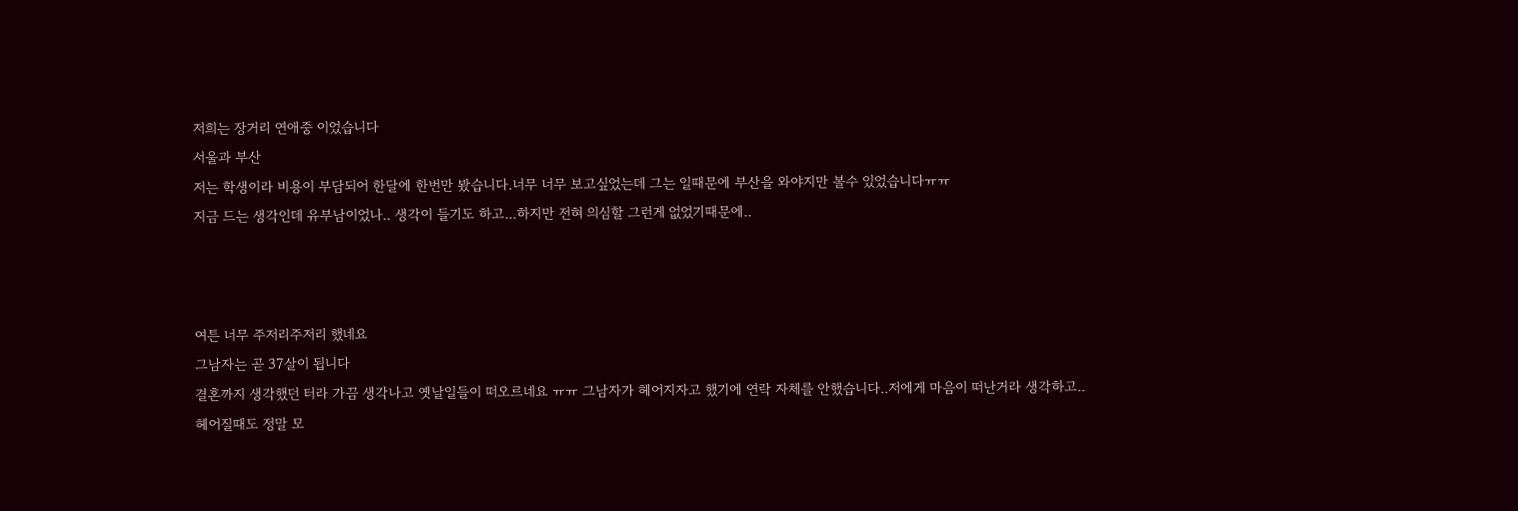저희는 장거리 연애중 이었습니다
서울과 부산
저는 학생이라 비용이 부담되어 한달에 한번만 봤습니다.너무 너무 보고싶었는데 그는 일때문에 부산을 와야지만 볼수 있었습니다ㅠㅠ
지금 드는 생각인데 유부남이었나.. 생각이 들기도 하고...하지만 전혀 의심할 그런게 없었기때문에..



여튼 너무 주저리주저리 했네요
그남자는 곧 37살이 됩니다
결혼까지 생각했던 터라 가끔 생각나고 옛날일들이 떠오르네요 ㅠㅠ 그남자가 헤어지자고 했기에 연락 자체를 안했습니다..저에게 마음이 떠난거라 생각하고..
헤어질때도 정말 모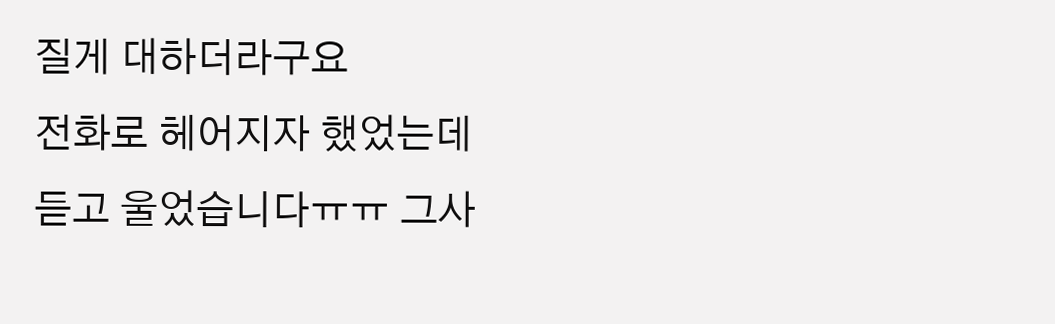질게 대하더라구요
전화로 헤어지자 했었는데
듣고 울었습니다ㅠㅠ 그사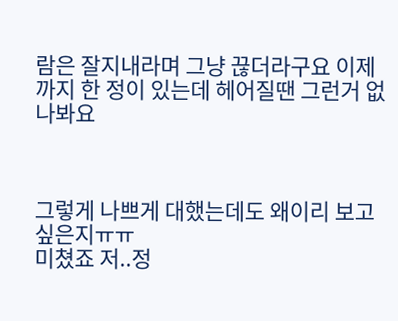람은 잘지내라며 그냥 끊더라구요 이제까지 한 정이 있는데 헤어질땐 그런거 없나봐요



그렇게 나쁘게 대했는데도 왜이리 보고싶은지ㅠㅠ
미쳤죠 저..정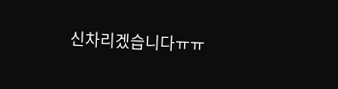신차리겠습니다ㅠㅠ